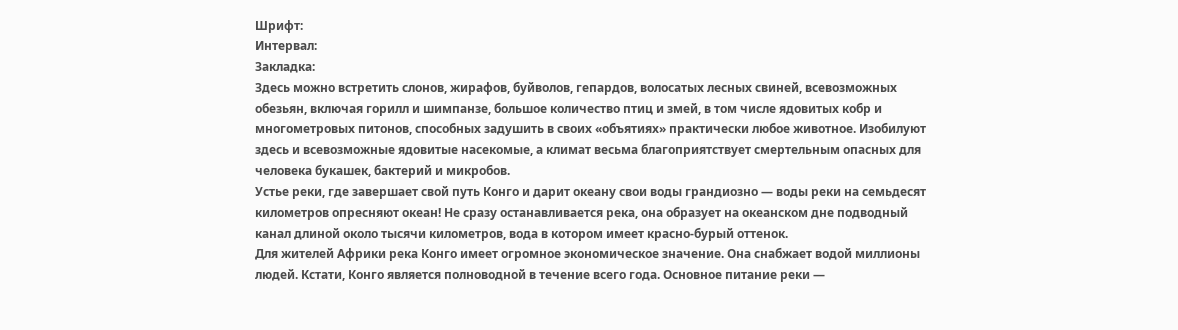Шрифт:
Интервал:
Закладка:
Здесь можно встретить слонов, жирафов, буйволов, гепардов, волосатых лесных свиней, всевозможных обезьян, включая горилл и шимпанзе, большое количество птиц и змей, в том числе ядовитых кобр и многометровых питонов, способных задушить в своих «объятиях» практически любое животное. Изобилуют здесь и всевозможные ядовитые насекомые, а климат весьма благоприятствует смертельным опасных для человека букашек, бактерий и микробов.
Устье реки, где завершает свой путь Конго и дарит океану свои воды грандиозно — воды реки на семьдесят километров опресняют океан! Не сразу останавливается река, она образует на океанском дне подводный канал длиной около тысячи километров, вода в котором имеет красно-бурый оттенок.
Для жителей Африки река Конго имеет огромное экономическое значение. Она снабжает водой миллионы людей. Кстати, Конго является полноводной в течение всего года. Основное питание реки —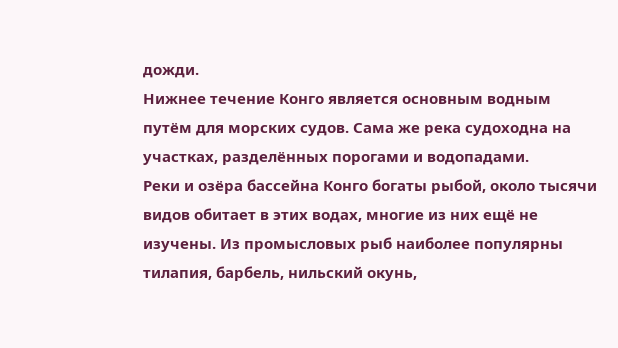дожди.
Нижнее течение Конго является основным водным путём для морских судов. Сама же река судоходна на участках, разделённых порогами и водопадами.
Реки и озёра бассейна Конго богаты рыбой, около тысячи видов обитает в этих водах, многие из них ещё не изучены. Из промысловых рыб наиболее популярны тилапия, барбель, нильский окунь,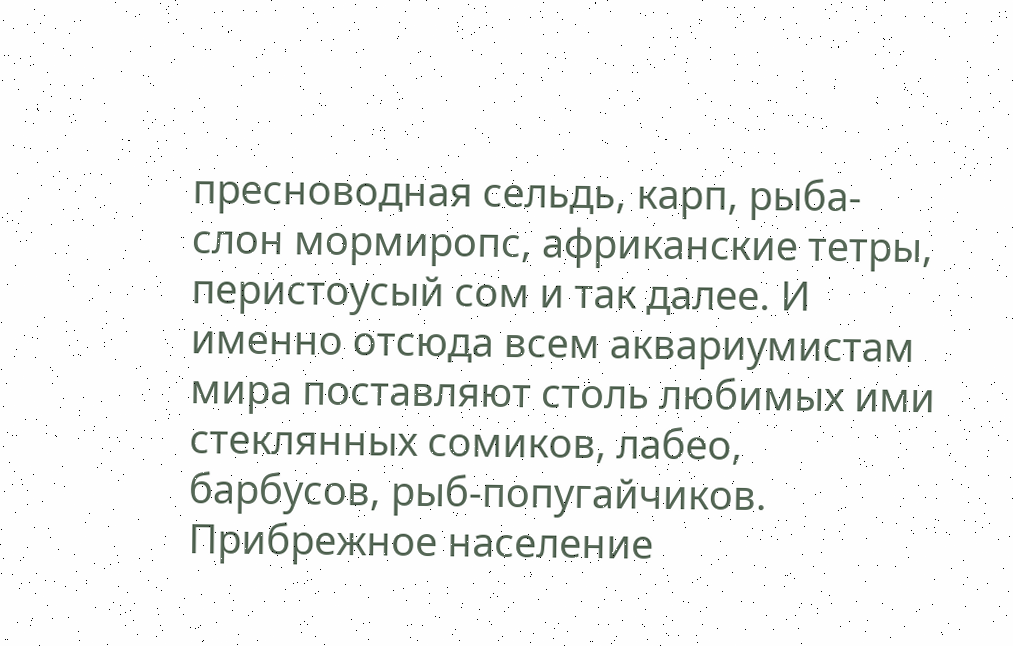пресноводная сельдь, карп, рыба-слон мормиропс, африканские тетры, перистоусый сом и так далее. И именно отсюда всем аквариумистам мира поставляют столь любимых ими стеклянных сомиков, лабео, барбусов, рыб-попугайчиков.
Прибрежное население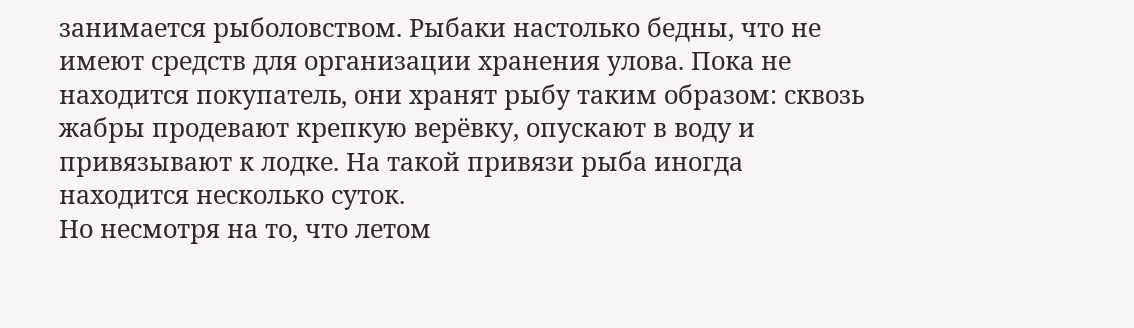занимается рыболовством. Рыбаки настолько бедны, что не имеют средств для организации хранения улова. Пока не находится покупатель, они хранят рыбу таким образом: сквозь жабры продевают крепкую верёвку, опускают в воду и привязывают к лодке. На такой привязи рыба иногда находится несколько суток.
Но несмотря на то, что летом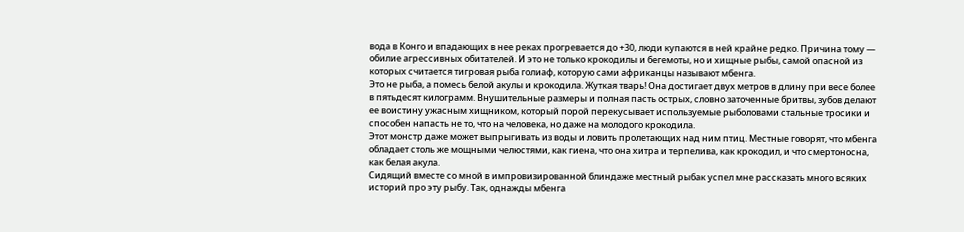вода в Конго и впадающих в нее реках прогревается до +30, люди купаются в ней крайне редко. Причина тому — обилие агрессивных обитателей. И это не только крокодилы и бегемоты, но и хищные рыбы, самой опасной из которых считается тигровая рыба голиаф, которую сами африканцы называют мбенга.
Это не рыба, а помесь белой акулы и крокодила. Жуткая тварь! Она достигает двух метров в длину при весе более в пятьдесят килограмм. Внушительные размеры и полная пасть острых, словно заточенные бритвы, зубов делают ее воистину ужасным хищником, который порой перекусывает используемые рыболовами стальные тросики и способен напасть не то, что на человека, но даже на молодого крокодила.
Этот монстр даже может выпрыгивать из воды и ловить пролетающих над ним птиц. Местные говорят, что мбенга обладает столь же мощными челюстями, как гиена, что она хитра и терпелива, как крокодил, и что смертоносна, как белая акула.
Сидящий вместе со мной в импровизированной блиндаже местный рыбак успел мне рассказать много всяких историй про эту рыбу. Так, однажды мбенга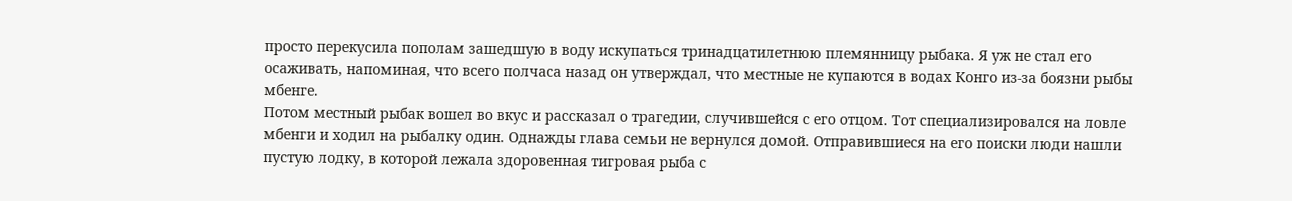просто перекусила пополам зашедшую в воду искупаться тринадцатилетнюю племянницу рыбака. Я уж не стал его осаживать, напоминая, что всего полчаса назад он утверждал, что местные не купаются в водах Конго из-за боязни рыбы мбенге.
Потом местный рыбак вошел во вкус и рассказал о трагедии, случившейся с его отцом. Тот специализировался на ловле мбенги и ходил на рыбалку один. Однажды глава семьи не вернулся домой. Отправившиеся на его поиски люди нашли пустую лодку, в которой лежала здоровенная тигровая рыба с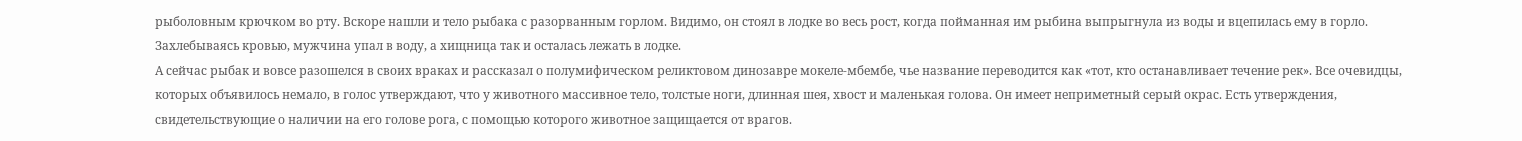рыболовным крючком во рту. Вскоре нашли и тело рыбака с разорванным горлом. Видимо, он стоял в лодке во весь рост, когда пойманная им рыбина выпрыгнула из воды и вцепилась ему в горло. Захлебываясь кровью, мужчина упал в воду, а хищница так и осталась лежать в лодке.
А сейчас рыбак и вовсе разошелся в своих враках и рассказал о полумифическом реликтовом динозавре мокеле-мбембе, чье название переводится как «тот, кто останавливает течение рек». Все очевидцы, которых объявилось немало, в голос утверждают, что у животного массивное тело, толстые ноги, длинная шея, хвост и маленькая голова. Он имеет неприметный серый окрас. Есть утверждения, свидетельствующие о наличии на его голове рога, с помощью которого животное защищается от врагов.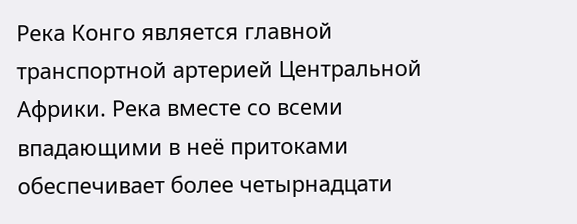Река Конго является главной транспортной артерией Центральной Африки. Река вместе со всеми впадающими в неё притоками обеспечивает более четырнадцати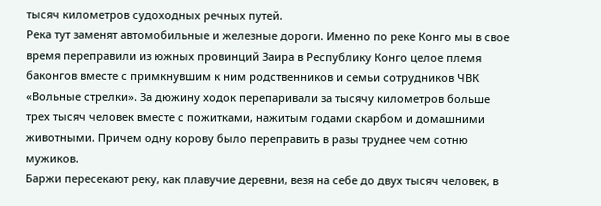тысяч километров судоходных речных путей.
Река тут заменят автомобильные и железные дороги. Именно по реке Конго мы в свое время переправили из южных провинций Заира в Республику Конго целое племя баконгов вместе с примкнувшим к ним родственников и семьи сотрудников ЧВК «Вольные стрелки». За дюжину ходок перепаривали за тысячу километров больше трех тысяч человек вместе с пожитками, нажитым годами скарбом и домашними животными. Причем одну корову было переправить в разы труднее чем сотню мужиков.
Баржи пересекают реку, как плавучие деревни, везя на себе до двух тысяч человек, в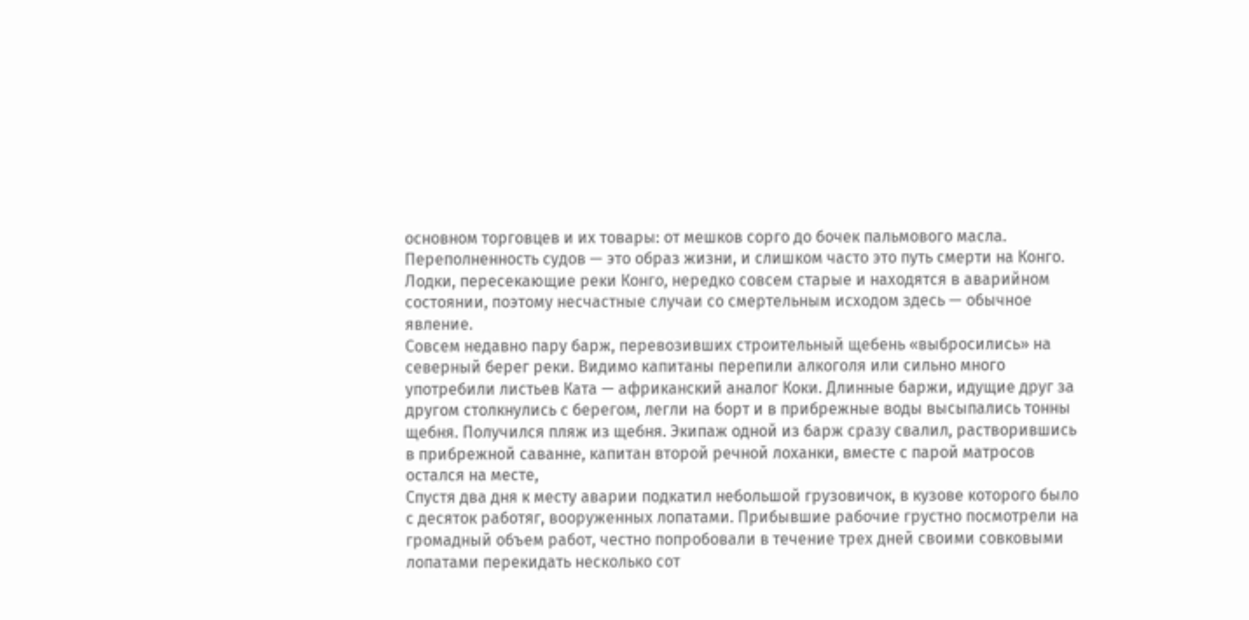основном торговцев и их товары: от мешков сорго до бочек пальмового масла. Переполненность судов — это образ жизни, и слишком часто это путь смерти на Конго. Лодки, пересекающие реки Конго, нередко совсем старые и находятся в аварийном состоянии, поэтому несчастные случаи со смертельным исходом здесь — обычное явление.
Совсем недавно пару барж, перевозивших строительный щебень «выбросились» на северный берег реки. Видимо капитаны перепили алкоголя или сильно много употребили листьев Ката — африканский аналог Коки. Длинные баржи, идущие друг за другом столкнулись с берегом, легли на борт и в прибрежные воды высыпались тонны щебня. Получился пляж из щебня. Экипаж одной из барж сразу свалил, растворившись в прибрежной саванне, капитан второй речной лоханки, вместе с парой матросов остался на месте,
Спустя два дня к месту аварии подкатил небольшой грузовичок, в кузове которого было с десяток работяг, вооруженных лопатами. Прибывшие рабочие грустно посмотрели на громадный объем работ, честно попробовали в течение трех дней своими совковыми лопатами перекидать несколько сот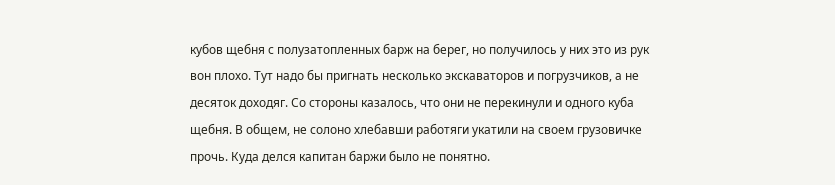кубов щебня с полузатопленных барж на берег, но получилось у них это из рук вон плохо. Тут надо бы пригнать несколько экскаваторов и погрузчиков, а не десяток доходяг. Со стороны казалось, что они не перекинули и одного куба щебня. В общем, не солоно хлебавши работяги укатили на своем грузовичке прочь. Куда делся капитан баржи было не понятно.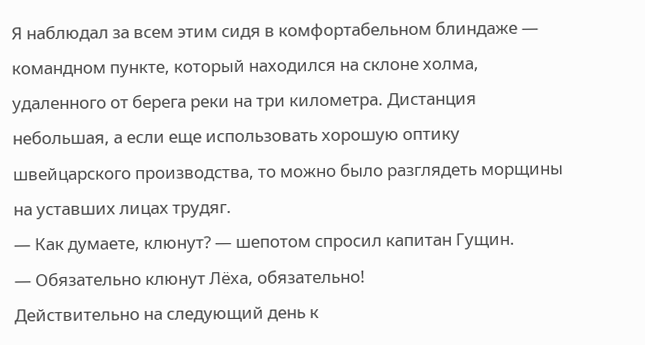Я наблюдал за всем этим сидя в комфортабельном блиндаже — командном пункте, который находился на склоне холма, удаленного от берега реки на три километра. Дистанция небольшая, а если еще использовать хорошую оптику швейцарского производства, то можно было разглядеть морщины на уставших лицах трудяг.
— Как думаете, клюнут? — шепотом спросил капитан Гущин.
— Обязательно клюнут Лёха, обязательно!
Действительно на следующий день к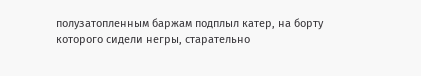полузатопленным баржам подплыл катер, на борту которого сидели негры, старательно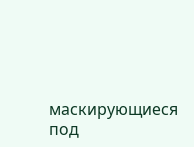маскирующиеся под